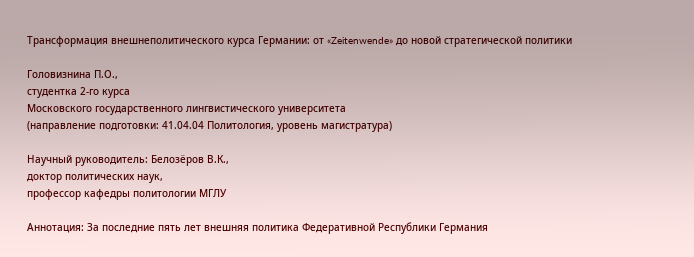Трансформация внешнеполитического курса Германии: от «Zeitenwende» до новой стратегической политики

Головизнина П.О.,
студентка 2-го курса
Московского государственного лингвистического университета
(направление подготовки: 41.04.04 Политология, уровень магистратура)

Научный руководитель: Белозёров В.К.,
доктор политических наук,
профессор кафедры политологии МГЛУ

Аннотация: За последние пять лет внешняя политика Федеративной Республики Германия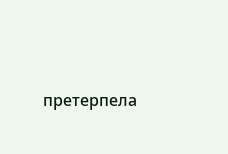претерпела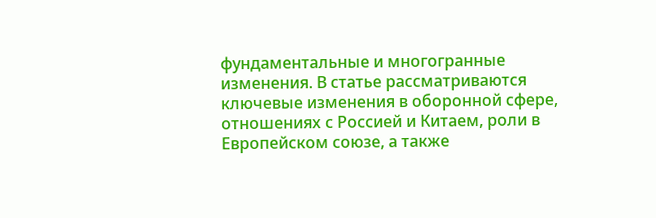фундаментальные и многогранные изменения. В статье рассматриваются ключевые изменения в оборонной сфере, отношениях с Россией и Китаем, роли в Европейском союзе, а также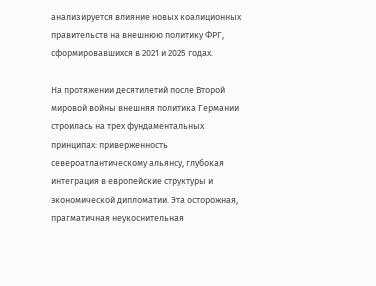анализируется влияние новых коалиционных правительств на внешнюю политику ФРГ, сформировавшихся в 2021 и 2025 годах.

На протяжении десятилетий после Второй мировой войны внешняя политика Германии строилась на трех фундаментальных принципах: приверженность североатлантическому альянсу, глубокая интеграция в европейские структуры и экономической дипломатии. Эта осторожная, прагматичная неукоснительная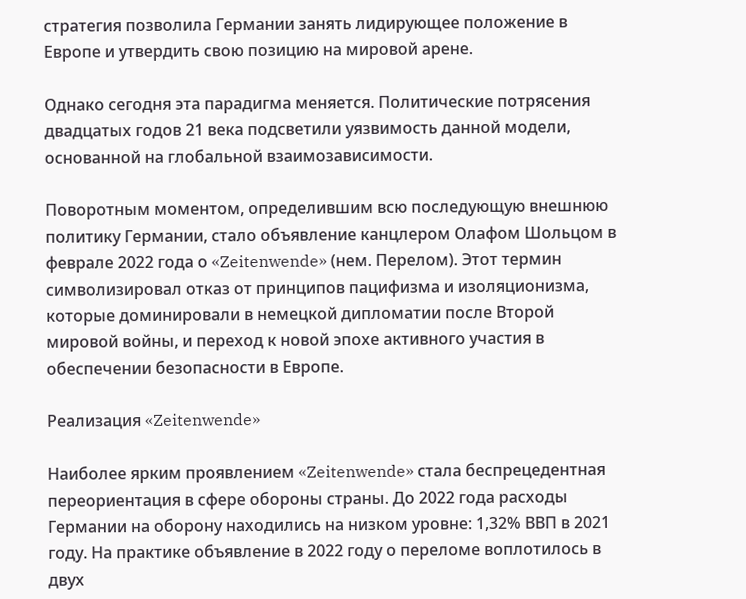стратегия позволила Германии занять лидирующее положение в Европе и утвердить свою позицию на мировой арене.

Однако сегодня эта парадигма меняется. Политические потрясения двадцатых годов 21 века подсветили уязвимость данной модели, основанной на глобальной взаимозависимости.

Поворотным моментом, определившим всю последующую внешнюю политику Германии, стало объявление канцлером Олафом Шольцом в феврале 2022 года о «Zeitenwende» (нем. Перелом). Этот термин символизировал отказ от принципов пацифизма и изоляционизма, которые доминировали в немецкой дипломатии после Второй мировой войны, и переход к новой эпохе активного участия в обеспечении безопасности в Европе.

Реализация «Zeitenwende»

Наиболее ярким проявлением «Zeitenwende» стала беспрецедентная переориентация в сфере обороны страны. До 2022 года расходы Германии на оборону находились на низком уровне: 1,32% ВВП в 2021 году. На практике объявление в 2022 году о переломе воплотилось в двух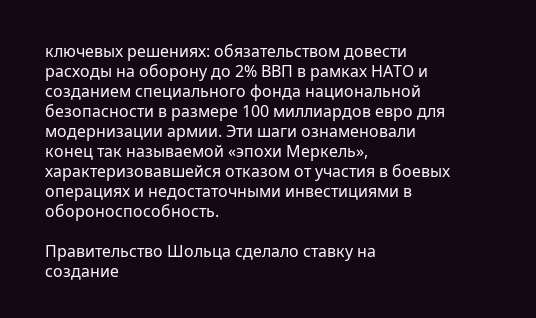ключевых решениях: обязательством довести расходы на оборону до 2% ВВП в рамках НАТО и созданием специального фонда национальной безопасности в размере 100 миллиардов евро для модернизации армии. Эти шаги ознаменовали конец так называемой «эпохи Меркель», характеризовавшейся отказом от участия в боевых операциях и недостаточными инвестициями в обороноспособность.

Правительство Шольца сделало ставку на создание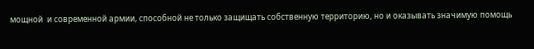мощной  и современной армии, способной не только защищать собственную территорию, но и оказывать значимую помощь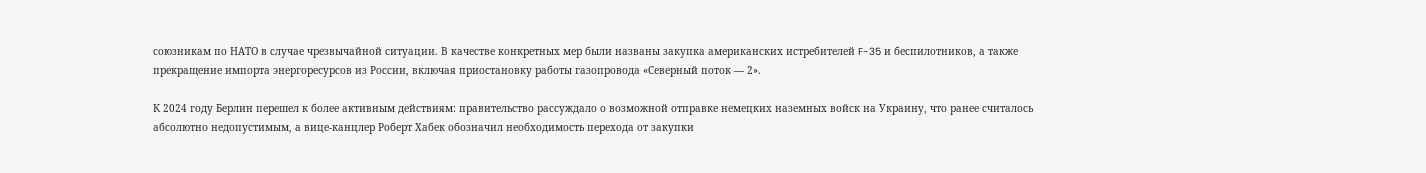союзникам по НАТО в случае чрезвычайной ситуации. В качестве конкретных мер были названы закупка американских истребителей F-35 и беспилотников, а также прекращение импорта энергоресурсов из России, включая приостановку работы газопровода «Северный поток — 2».

К 2024 году Берлин перешел к более активным действиям: правительство рассуждало о возможной отправке немецких наземных войск на Украину, что ранее считалось абсолютно недопустимым, а вице-канцлер Роберт Хабек обозначил необходимость перехода от закупки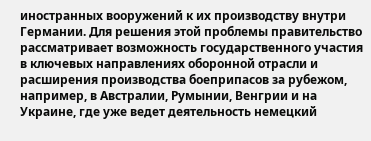иностранных вооружений к их производству внутри Германии. Для решения этой проблемы правительство рассматривает возможность государственного участия в ключевых направлениях оборонной отрасли и расширения производства боеприпасов за рубежом, например, в Австралии, Румынии, Венгрии и на Украине, где уже ведет деятельность немецкий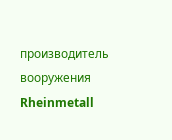производитель вооружения Rheinmetall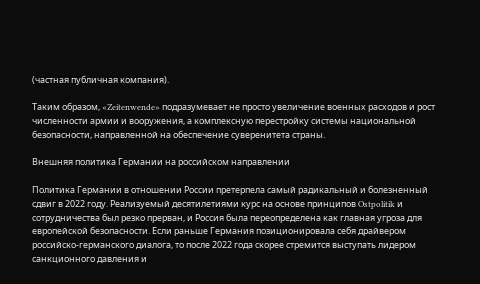(частная публичная компания).

Таким образом, «Zeitenwende» подразумевает не просто увеличение военных расходов и рост численности армии и вооружения, а комплексную перестройку системы национальной безопасности, направленной на обеспечение суверенитета страны.

Внешняя политика Германии на российском направлении

Политика Германии в отношении России претерпела самый радикальный и болезненный сдвиг в 2022 году. Реализуемый десятилетиями курс на основе принципов Ostpolitik и сотрудничества был резко прерван, и Россия была переопределена как главная угроза для европейской безопасности. Если раньше Германия позиционировала себя драйвером российско-германского диалога, то после 2022 года скорее стремится выступать лидером санкционного давления и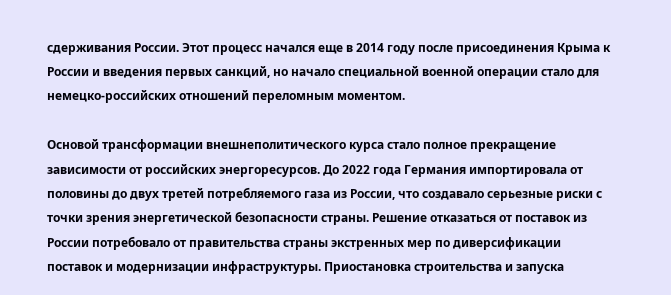сдерживания России. Этот процесс начался еще в 2014 году после присоединения Крыма к России и введения первых санкций, но начало специальной военной операции стало для немецко-российских отношений переломным моментом.

Основой трансформации внешнеполитического курса стало полное прекращение зависимости от российских энергоресурсов. До 2022 года Германия импортировала от половины до двух третей потребляемого газа из России, что создавало серьезные риски с точки зрения энергетической безопасности страны. Решение отказаться от поставок из России потребовало от правительства страны экстренных мер по диверсификации поставок и модернизации инфраструктуры. Приостановка строительства и запуска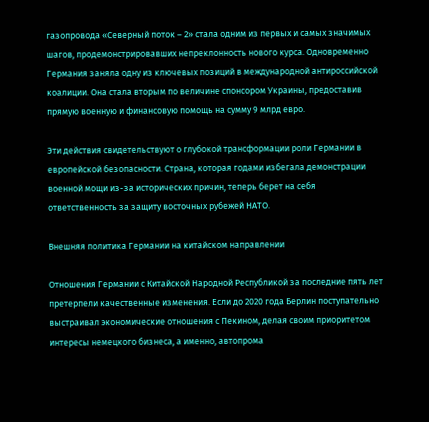газопровода «Северный поток – 2» стала одним из первых и самых значимых шагов, продемонстрировавших непреклонность нового курса. Одновременно Германия заняла одну из ключевых позиций в международной антироссийской коалиции. Она стала вторым по величине спонсором Украины, предоставив прямую военную и финансовую помощь на сумму 9 млрд евро.

Эти действия свидетельствуют о глубокой трансформации роли Германии в европейской безопасности. Страна, которая годами избегала демонстрации военной мощи из-за исторических причин, теперь берет на себя ответственность за защиту восточных рубежей НАТО.

Внешняя политика Германии на китайском направлении

Отношения Германии с Китайской Народной Республикой за последние пять лет претерпели качественные изменения. Если до 2020 года Берлин поступательно выстраивал экономические отношения с Пекином, делая своим приоритетом интересы немецкого бизнеса, а именно, автопрома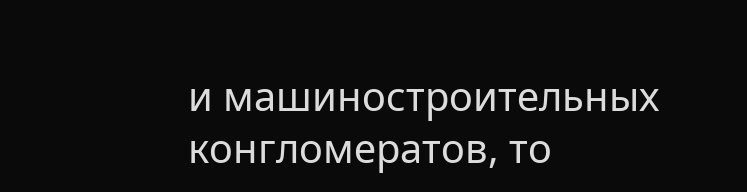и машиностроительных конгломератов, то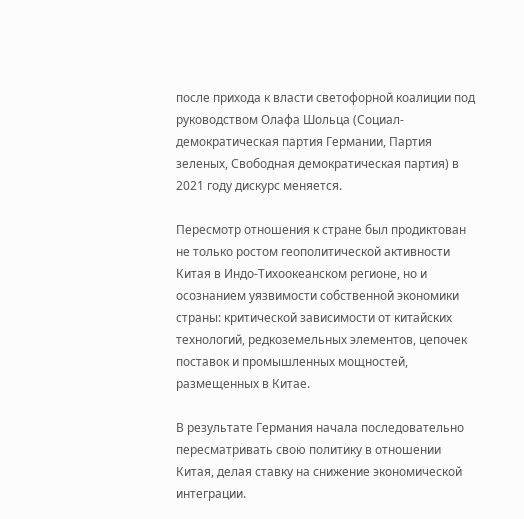после прихода к власти светофорной коалиции под руководством Олафа Шольца (Социал-демократическая партия Германии, Партия зеленых, Свободная демократическая партия) в 2021 году дискурс меняется.

Пересмотр отношения к стране был продиктован не только ростом геополитической активности Китая в Индо-Тихоокеанском регионе, но и осознанием уязвимости собственной экономики страны: критической зависимости от китайских технологий, редкоземельных элементов, цепочек поставок и промышленных мощностей, размещенных в Китае.

В результате Германия начала последовательно пересматривать свою политику в отношении Китая, делая ставку на снижение экономической интеграции.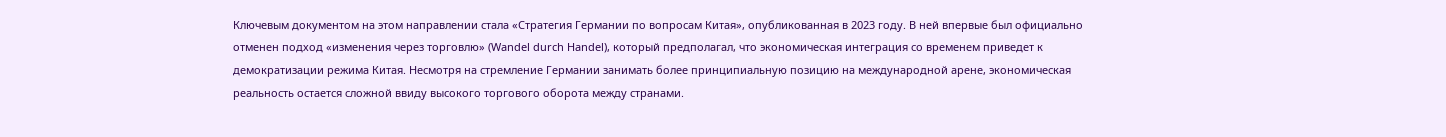Ключевым документом на этом направлении стала «Стратегия Германии по вопросам Китая», опубликованная в 2023 году. В ней впервые был официально отменен подход «изменения через торговлю» (Wandel durch Handel), который предполагал, что экономическая интеграция со временем приведет к демократизации режима Китая. Несмотря на стремление Германии занимать более принципиальную позицию на международной арене, экономическая реальность остается сложной ввиду высокого торгового оборота между странами.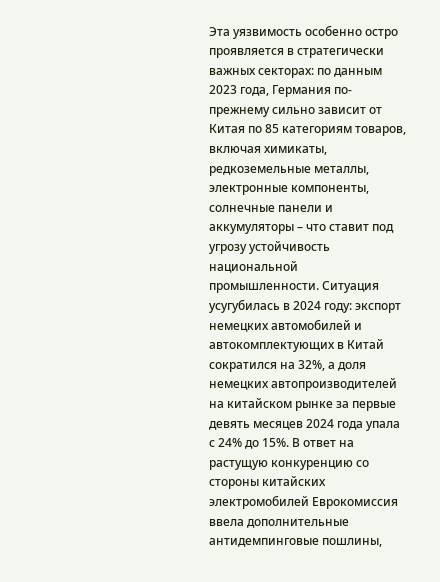Эта уязвимость особенно остро проявляется в стратегически важных секторах: по данным 2023 года, Германия по-прежнему сильно зависит от Китая по 85 категориям товаров, включая химикаты, редкоземельные металлы, электронные компоненты, солнечные панели и аккумуляторы – что ставит под угрозу устойчивость национальной промышленности. Ситуация усугубилась в 2024 году: экспорт немецких автомобилей и автокомплектующих в Китай сократился на 32%, а доля немецких автопроизводителей на китайском рынке за первые девять месяцев 2024 года упала с 24% до 15%. В ответ на растущую конкуренцию со стороны китайских электромобилей Еврокомиссия ввела дополнительные антидемпинговые пошлины,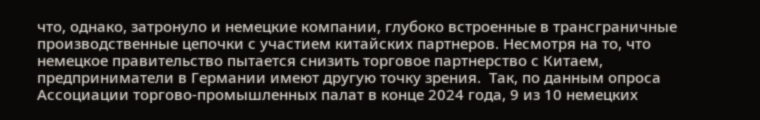что, однако, затронуло и немецкие компании, глубоко встроенные в трансграничные производственные цепочки с участием китайских партнеров. Несмотря на то, что немецкое правительство пытается снизить торговое партнерство с Китаем, предприниматели в Германии имеют другую точку зрения.  Так, по данным опроса Ассоциации торгово-промышленных палат в конце 2024 года, 9 из 10 немецких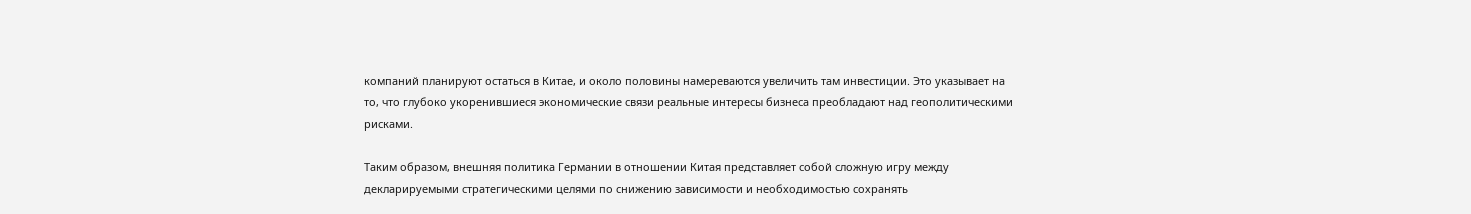компаний планируют остаться в Китае, и около половины намереваются увеличить там инвестиции. Это указывает на то, что глубоко укоренившиеся экономические связи реальные интересы бизнеса преобладают над геополитическими рисками.

Таким образом, внешняя политика Германии в отношении Китая представляет собой сложную игру между декларируемыми стратегическими целями по снижению зависимости и необходимостью сохранять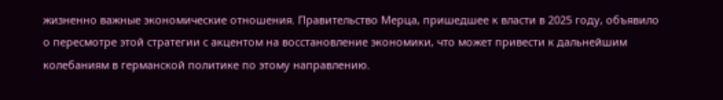жизненно важные экономические отношения. Правительство Мерца, пришедшее к власти в 2025 году, объявило о пересмотре этой стратегии с акцентом на восстановление экономики, что может привести к дальнейшим колебаниям в германской политике по этому направлению.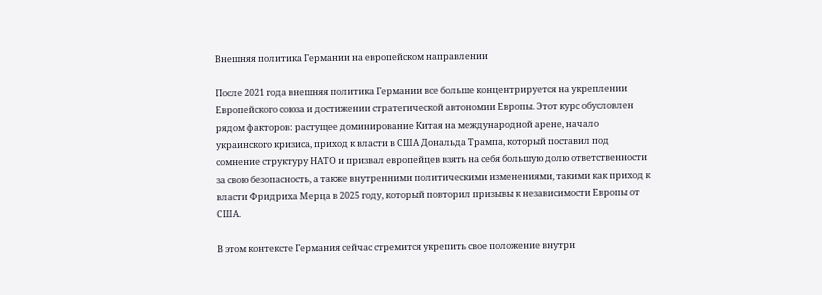Внешняя политика Германии на европейском направлении

После 2021 года внешняя политика Германии все больше концентрируется на укреплении Европейского союза и достижении стратегической автономии Европы. Этот курс обусловлен рядом факторов: растущее доминирование Китая на международной арене, начало украинского кризиса, приход к власти в США Дональда Трампа, который поставил под сомнение структуру НАТО и призвал европейцев взять на себя большую долю ответственности за свою безопасность, а также внутренними политическими изменениями, такими как приход к власти Фридриха Мерца в 2025 году, который повторил призывы к независимости Европы от США.

В этом контексте Германия сейчас стремится укрепить свое положение внутри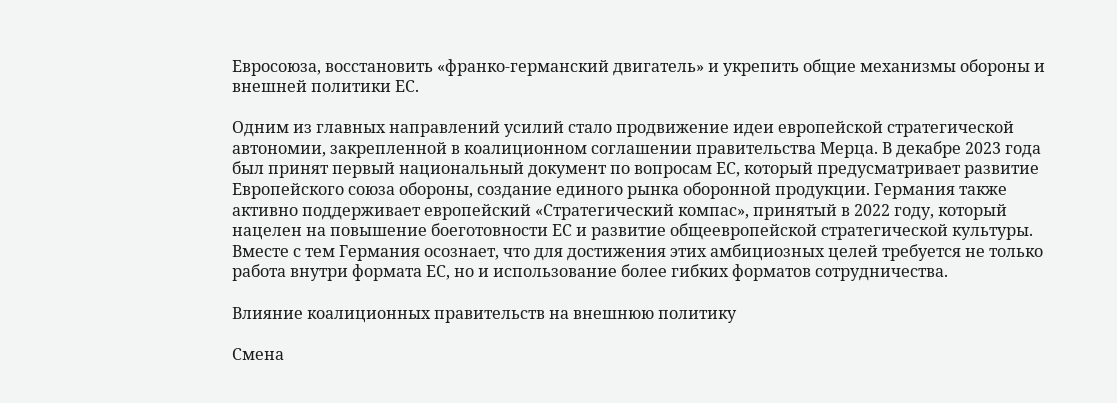Евросоюза, восстановить «франко-германский двигатель» и укрепить общие механизмы обороны и внешней политики ЕС.

Одним из главных направлений усилий стало продвижение идеи европейской стратегической автономии, закрепленной в коалиционном соглашении правительства Мерца. В декабре 2023 года был принят первый национальный документ по вопросам ЕС, который предусматривает развитие Европейского союза обороны, создание единого рынка оборонной продукции. Германия также активно поддерживает европейский «Стратегический компас», принятый в 2022 году, который нацелен на повышение боеготовности ЕС и развитие общеевропейской стратегической культуры. Вместе с тем Германия осознает, что для достижения этих амбициозных целей требуется не только работа внутри формата ЕС, но и использование более гибких форматов сотрудничества.

Влияние коалиционных правительств на внешнюю политику

Смена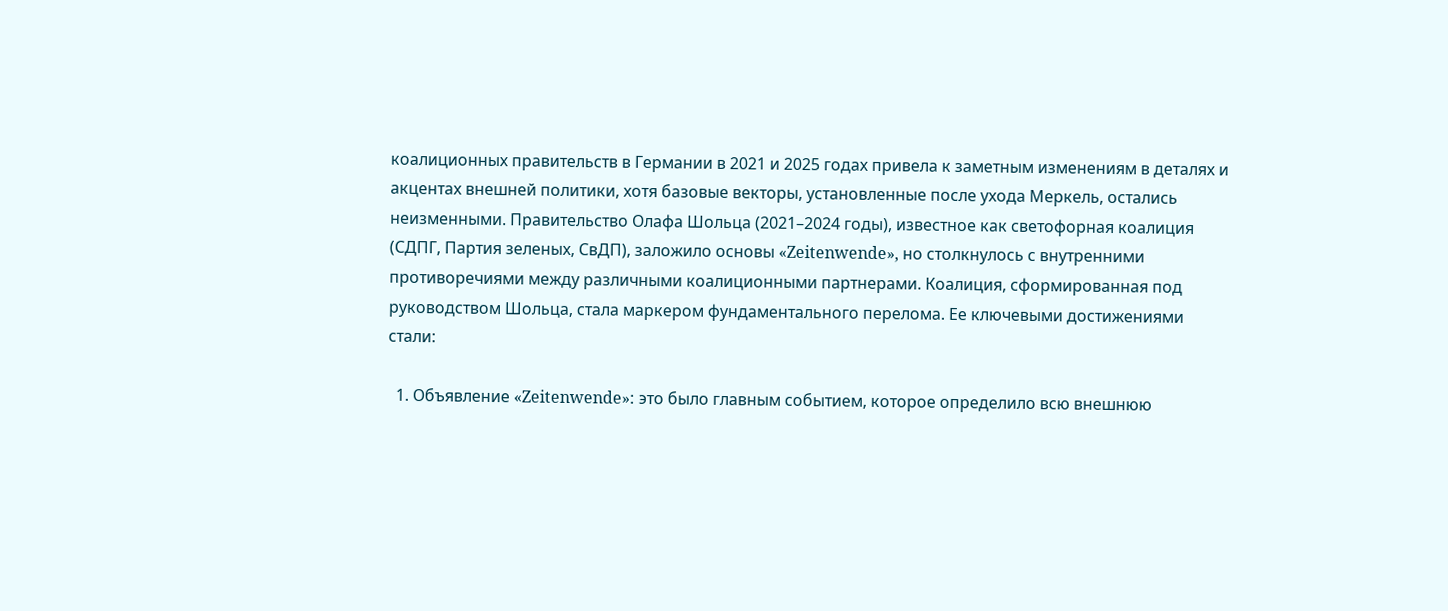коалиционных правительств в Германии в 2021 и 2025 годах привела к заметным изменениям в деталях и акцентах внешней политики, хотя базовые векторы, установленные после ухода Меркель, остались неизменными. Правительство Олафа Шольца (2021–2024 годы), известное как светофорная коалиция (СДПГ, Партия зеленых, СвДП), заложило основы «Zeitenwende», но столкнулось с внутренними противоречиями между различными коалиционными партнерами. Коалиция, сформированная под руководством Шольца, стала маркером фундаментального перелома. Ее ключевыми достижениями стали:

  1. Объявление «Zeitenwende»: это было главным событием, которое определило всю внешнюю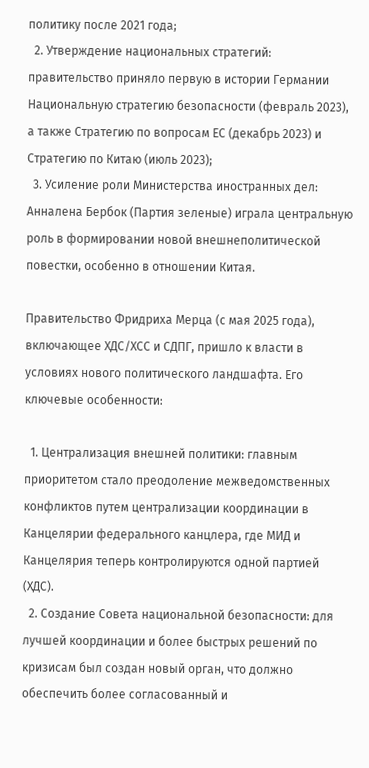политику после 2021 года;
  2. Утверждение национальных стратегий: правительство приняло первую в истории Германии Национальную стратегию безопасности (февраль 2023), а также Стратегию по вопросам ЕС (декабрь 2023) и Стратегию по Китаю (июль 2023);
  3. Усиление роли Министерства иностранных дел: Анналена Бербок (Партия зеленые) играла центральную роль в формировании новой внешнеполитической повестки, особенно в отношении Китая.

Правительство Фридриха Мерца (с мая 2025 года), включающее ХДС/ХСС и СДПГ, пришло к власти в условиях нового политического ландшафта. Его ключевые особенности:

  1. Централизация внешней политики: главным приоритетом стало преодоление межведомственных конфликтов путем централизации координации в Канцелярии федерального канцлера, где МИД и Канцелярия теперь контролируются одной партией (ХДС).
  2. Создание Совета национальной безопасности: для лучшей координации и более быстрых решений по кризисам был создан новый орган, что должно обеспечить более согласованный и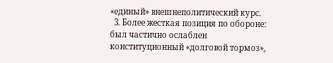«единый» внешнеполитический курс.
  3. Более жесткая позиция по обороне: был частично ослаблен конституционный «долговой тормоз»,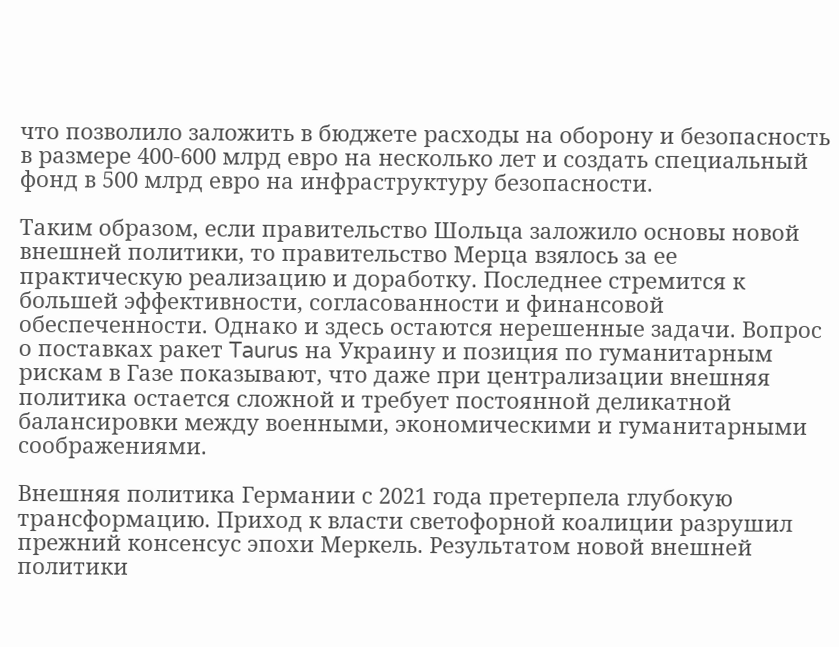что позволило заложить в бюджете расходы на оборону и безопасность в размере 400-600 млрд евро на несколько лет и создать специальный фонд в 500 млрд евро на инфраструктуру безопасности.

Таким образом, если правительство Шольца заложило основы новой внешней политики, то правительство Мерца взялось за ее практическую реализацию и доработку. Последнее стремится к большей эффективности, согласованности и финансовой обеспеченности. Однако и здесь остаются нерешенные задачи. Вопрос о поставках ракет Taurus на Украину и позиция по гуманитарным рискам в Газе показывают, что даже при централизации внешняя политика остается сложной и требует постоянной деликатной балансировки между военными, экономическими и гуманитарными соображениями.

Внешняя политика Германии с 2021 года претерпела глубокую трансформацию. Приход к власти светофорной коалиции разрушил прежний консенсус эпохи Меркель. Результатом новой внешней политики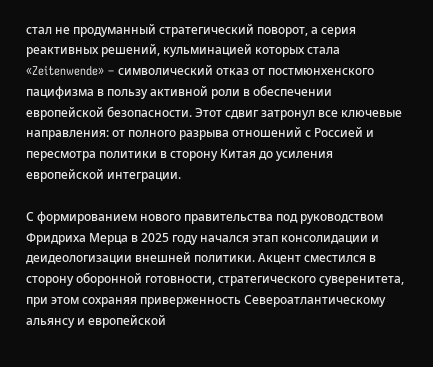стал не продуманный стратегический поворот, а серия реактивных решений, кульминацией которых стала «Zeitenwende» – символический отказ от постмюнхенского пацифизма в пользу активной роли в обеспечении европейской безопасности. Этот сдвиг затронул все ключевые направления: от полного разрыва отношений с Россией и пересмотра политики в сторону Китая до усиления европейской интеграции.

С формированием нового правительства под руководством Фридриха Мерца в 2025 году начался этап консолидации и деидеологизации внешней политики. Акцент сместился в сторону оборонной готовности, стратегического суверенитета, при этом сохраняя приверженность Североатлантическому альянсу и европейской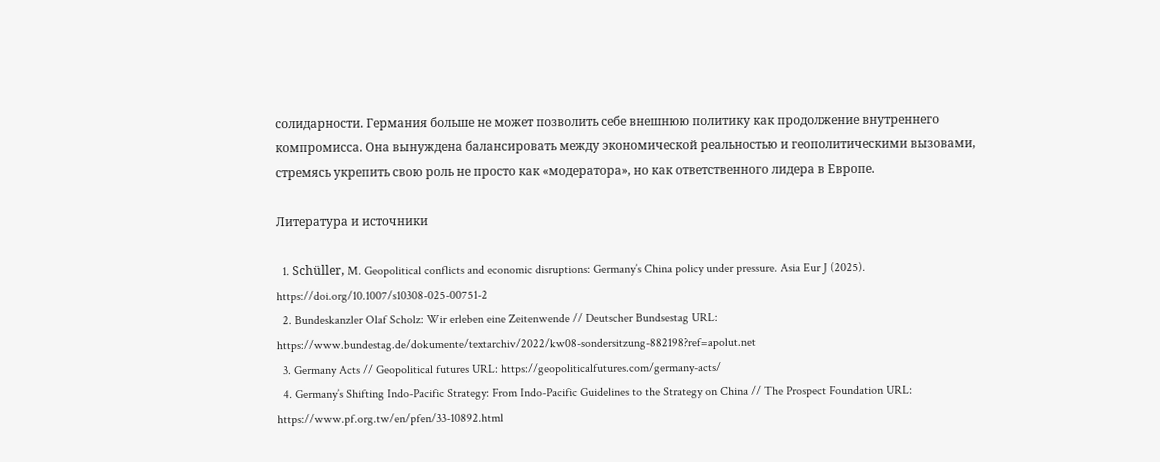солидарности. Германия больше не может позволить себе внешнюю политику как продолжение внутреннего компромисса. Она вынуждена балансировать между экономической реальностью и геополитическими вызовами, стремясь укрепить свою роль не просто как «модератора», но как ответственного лидера в Европе.

Литература и источники

  1. Schüller, M. Geopolitical conflicts and economic disruptions: Germany’s China policy under pressure. Asia Eur J (2025). https://doi.org/10.1007/s10308-025-00751-2
  2. Bundeskanzler Olaf Scholz: Wir erleben eine Zeitenwende // Deutscher Bundsestag URL: https://www.bundestag.de/dokumente/textarchiv/2022/kw08-sondersitzung-882198?ref=apolut.net
  3. Germany Acts // Geopolitical futures URL: https://geopoliticalfutures.com/germany-acts/
  4. Germany’s Shifting Indo-Pacific Strategy: From Indo-Pacific Guidelines to the Strategy on China // The Prospect Foundation URL: https://www.pf.org.tw/en/pfen/33-10892.html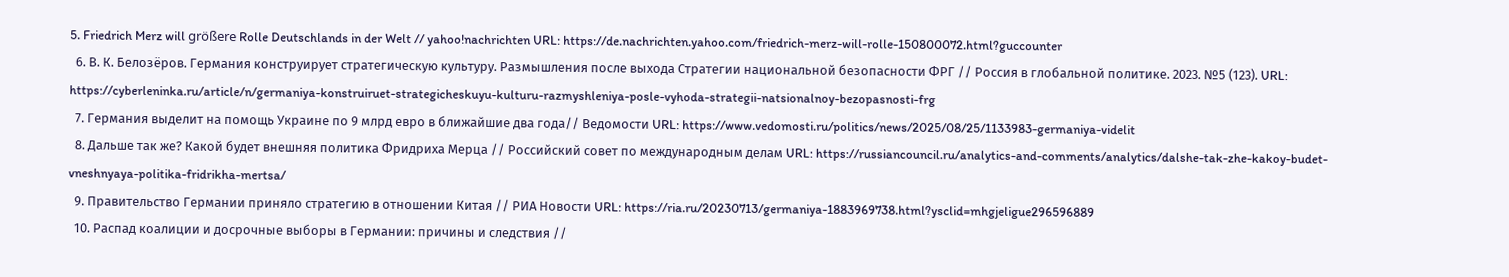5. Friedrich Merz will größere Rolle Deutschlands in der Welt // yahoo!nachrichten URL: https://de.nachrichten.yahoo.com/friedrich-merz-will-rolle-150800072.html?guccounter
  6. В. К. Белозёров. Германия конструирует стратегическую культуру. Размышления после выхода Стратегии национальной безопасности ФРГ // Россия в глобальной политике. 2023. №5 (123). URL: https://cyberleninka.ru/article/n/germaniya-konstruiruet-strategicheskuyu-kulturu-razmyshleniya-posle-vyhoda-strategii-natsionalnoy-bezopasnosti-frg
  7. Германия выделит на помощь Украине по 9 млрд евро в ближайшие два года// Ведомости URL: https://www.vedomosti.ru/politics/news/2025/08/25/1133983-germaniya-videlit
  8. Дальше так же? Какой будет внешняя политика Фридриха Мерца // Российский совет по международным делам URL: https://russiancouncil.ru/analytics-and-comments/analytics/dalshe-tak-zhe-kakoy-budet-vneshnyaya-politika-fridrikha-mertsa/
  9. Правительство Германии приняло стратегию в отношении Китая // РИА Новости URL: https://ria.ru/20230713/germaniya-1883969738.html?ysclid=mhgjeligue296596889
  10. Распад коалиции и досрочные выборы в Германии: причины и следствия //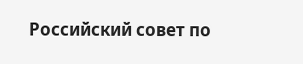Российский совет по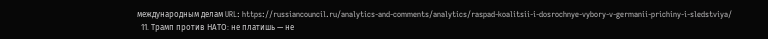международным делам URL: https://russiancouncil.ru/analytics-and-comments/analytics/raspad-koalitsii-i-dosrochnye-vybory-v-germanii-prichiny-i-sledstviya/
  11. Трамп против НАТО: не платишь — не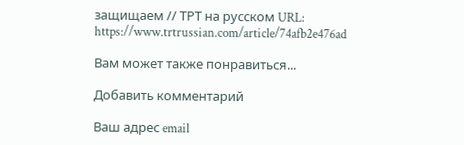защищаем // ТРТ на русском URL: https://www.trtrussian.com/article/74afb2e476ad

Вам может также понравиться...

Добавить комментарий

Ваш адрес email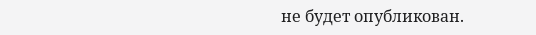не будет опубликован.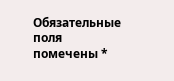Обязательные поля помечены *